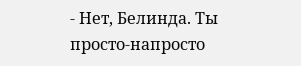- Нет, Белинда. Ты просто-напросто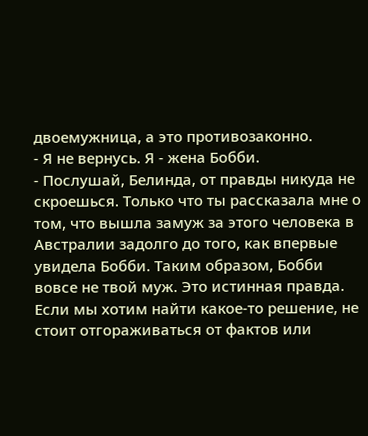двоемужница, а это противозаконно.
- Я не вернусь. Я - жена Бобби.
- Послушай, Белинда, от правды никуда не скроешься. Только что ты рассказала мне о том, что вышла замуж за этого человека в Австралии задолго до того, как впервые увидела Бобби. Таким образом, Бобби вовсе не твой муж. Это истинная правда. Если мы хотим найти какое-то решение, не стоит отгораживаться от фактов или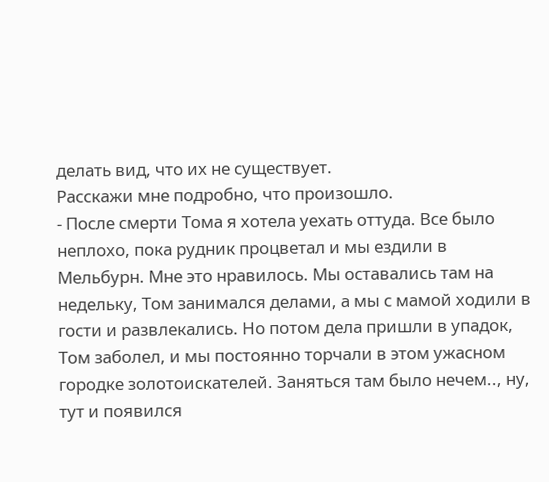делать вид, что их не существует.
Расскажи мне подробно, что произошло.
- После смерти Тома я хотела уехать оттуда. Все было неплохо, пока рудник процветал и мы ездили в Мельбурн. Мне это нравилось. Мы оставались там на недельку, Том занимался делами, а мы с мамой ходили в гости и развлекались. Но потом дела пришли в упадок, Том заболел, и мы постоянно торчали в этом ужасном городке золотоискателей. Заняться там было нечем.., ну, тут и появился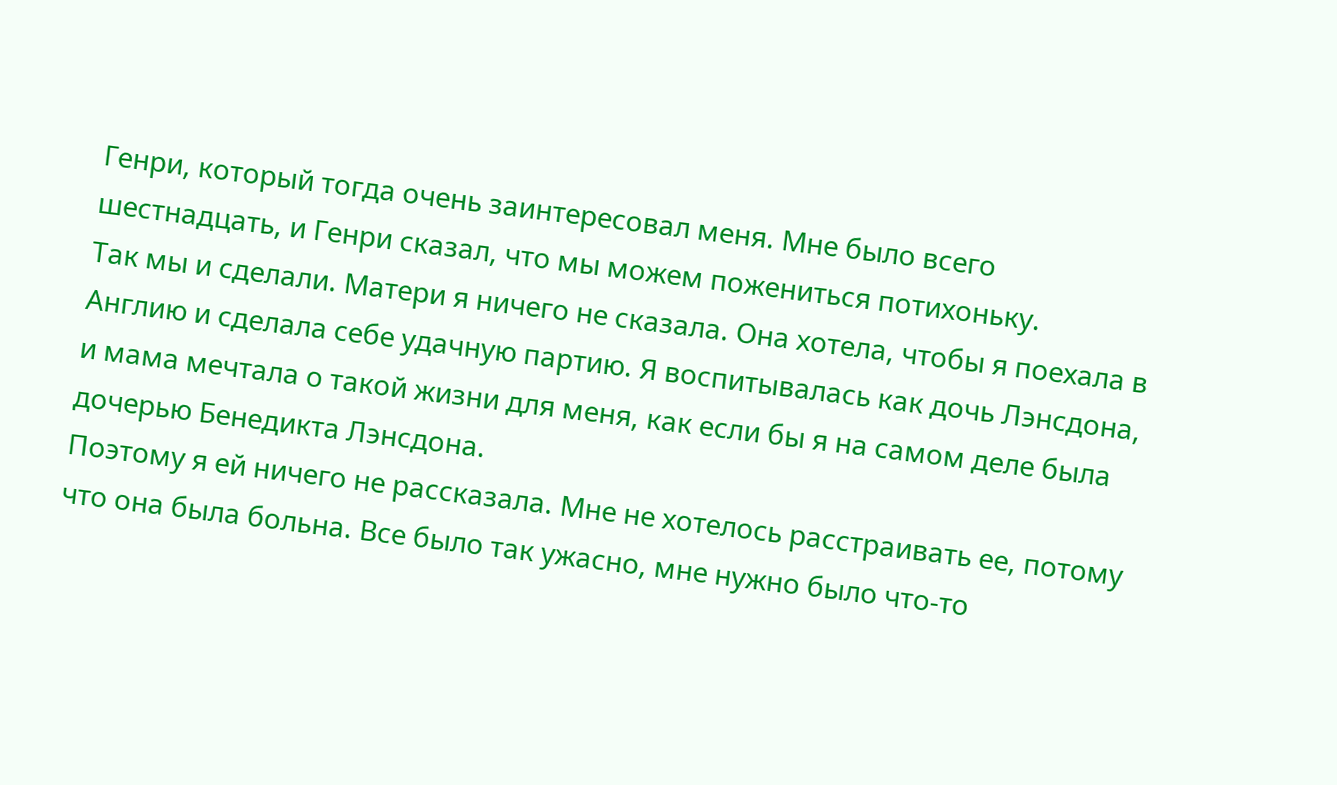Генри, который тогда очень заинтересовал меня. Мне было всего шестнадцать, и Генри сказал, что мы можем пожениться потихоньку.
Так мы и сделали. Матери я ничего не сказала. Она хотела, чтобы я поехала в Англию и сделала себе удачную партию. Я воспитывалась как дочь Лэнсдона, и мама мечтала о такой жизни для меня, как если бы я на самом деле была дочерью Бенедикта Лэнсдона.
Поэтому я ей ничего не рассказала. Мне не хотелось расстраивать ее, потому что она была больна. Все было так ужасно, мне нужно было что-то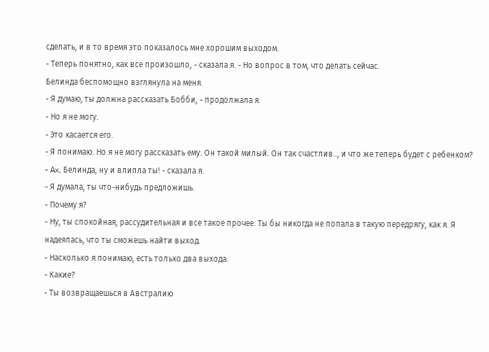сделать, и в то время это показалось мне хорошим выходом.
- Теперь понятно, как все произошло, - сказала я. - Но вопрос в том, что делать сейчас.
Белинда беспомощно взглянула на меня.
- Я думаю, ты должна рассказать Бобби, - продолжала я.
- Но я не могу.
- Это касается его.
- Я понимаю. Но я не могу рассказать ему. Он такой милый. Он так счастлив.., и что же теперь будет с ребенком?
- Ax, Белинда, ну и влипла ты! - сказала я.
- Я думала, ты что-нибудь предложишь.
- Почему я?
- Ну, ты спокойная, рассудительная и все такое прочее. Ты бы никогда не попала в такую передрягу, как я. Я надеялась, что ты сможешь найти выход.
- Насколько я понимаю, есть только два выхода.
- Какие?
- Ты возвращаешься в Австралию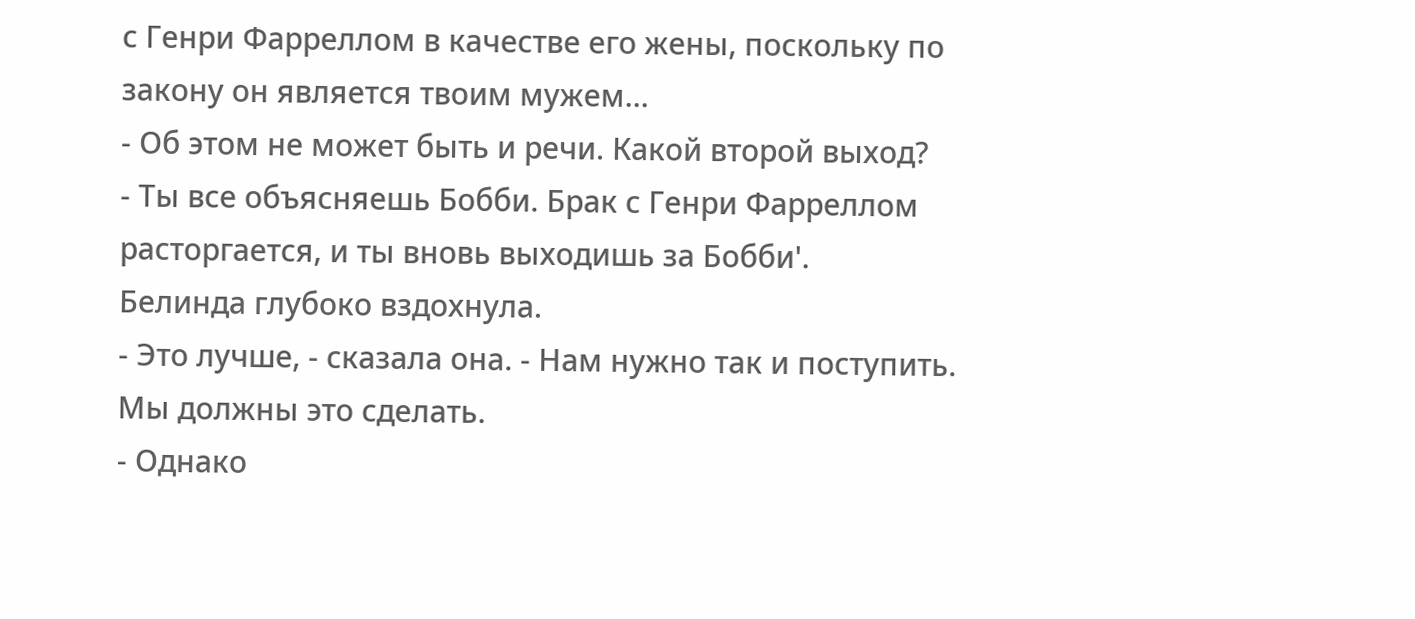с Генри Фарреллом в качестве его жены, поскольку по закону он является твоим мужем...
- Об этом не может быть и речи. Какой второй выход?
- Ты все объясняешь Бобби. Брак с Генри Фарреллом расторгается, и ты вновь выходишь за Бобби'.
Белинда глубоко вздохнула.
- Это лучше, - сказала она. - Нам нужно так и поступить. Мы должны это сделать.
- Однако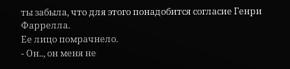ты забыла, что для этого понадобится согласие Генри Фаррелла.
Ее лицо помрачнело.
- Он.., он меня не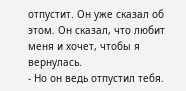отпустит. Он уже сказал об этом. Он сказал, что любит меня и хочет, чтобы я вернулась.
- Но он ведь отпустил тебя.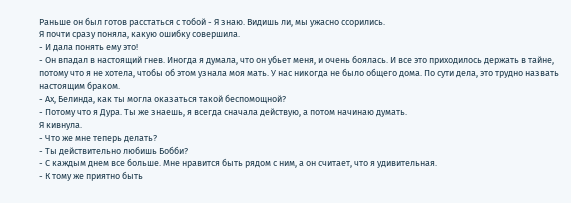Раньше он был готов расстаться с тобой - Я знаю. Видишь ли, мы ужасно ссорились.
Я почти сразу поняла, какую ошибку совершила.
- И дала понять ему это!
- Он впадал в настоящий гнев. Иногда я думала, что он убьет меня, и очень боялась. И все это приходилось держать в тайне, потому что я не хотела, чтобы об этом узнала моя мать. У нас никогда не было общего дома. По сути дела, это трудно назвать настоящим браком.
- Ах, Белинда, как ты могла оказаться такой беспомощной?
- Потому что я Дура. Ты же знаешь, я всегда сначала действую, а потом начинаю думать.
Я кивнула.
- Что же мне теперь делать?
- Ты действительно любишь Бобби?
- С каждым днем все больше. Мне нравится быть рядом с ним, а он считает, что я удивительная.
- К тому же приятно быть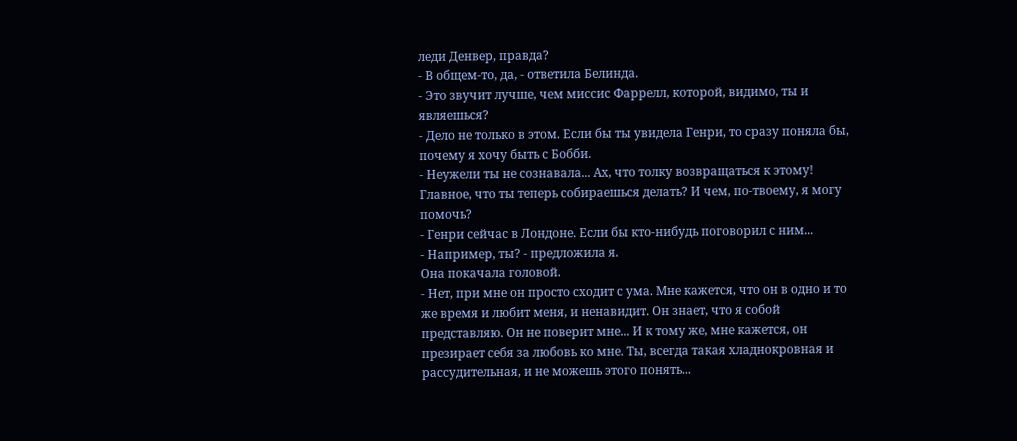леди Денвер, правда?
- В общем-то, да, - ответила Белинда.
- Это звучит лучше, чем миссис Фаррелл, которой, видимо, ты и являешься?
- Дело не только в этом. Если бы ты увидела Генри, то сразу поняла бы, почему я хочу быть с Бобби.
- Неужели ты не сознавала... Ах, что толку возвращаться к этому! Главное, что ты теперь собираешься делать? И чем, по-твоему, я могу помочь?
- Генри сейчас в Лондоне. Если бы кто-нибудь поговорил с ним...
- Например, ты? - предложила я.
Она покачала головой.
- Нет, при мне он просто сходит с ума. Мне кажется, что он в одно и то же время и любит меня, и ненавидит. Он знает, что я собой представляю. Он не поверит мне... И к тому же, мне кажется, он презирает себя за любовь ко мне. Ты, всегда такая хладнокровная и рассудительная, и не можешь этого понять...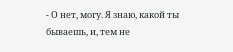- О нет, могу. Я знаю, какой ты бываешь, и, тем не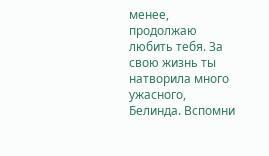менее, продолжаю любить тебя. За свою жизнь ты натворила много ужасного, Белинда. Вспомни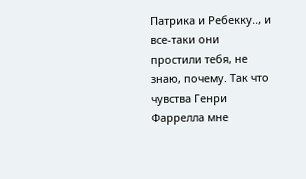Патрика и Ребекку.., и все-таки они простили тебя, не знаю, почему. Так что чувства Генри Фаррелла мне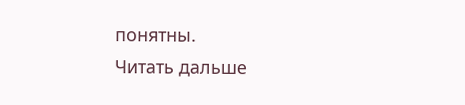понятны.
Читать дальше